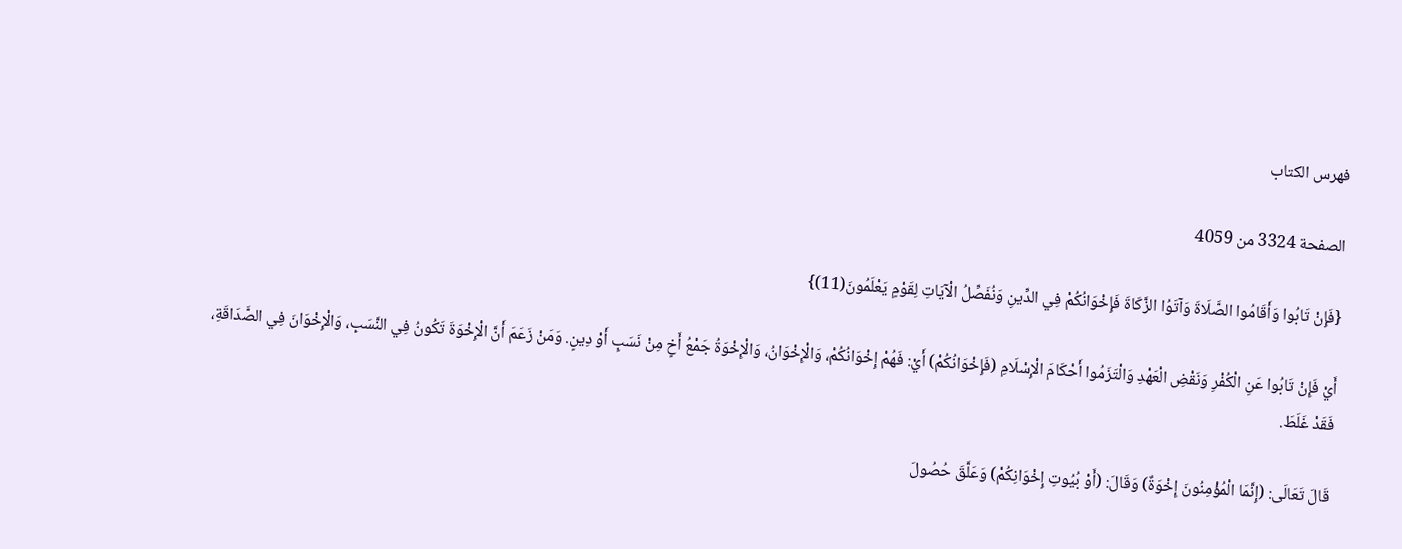فهرس الكتاب

الصفحة 3324 من 4059

{فَإِنْ تَابُوا وَأَقَامُوا الصَّلَاةَ وَآتَوُا الزَّكَاةَ فَإِخْوَانُكُمْ فِي الدِّينِ وَنُفَصِّلُ الْآيَاتِ لِقَوْمٍ يَعْلَمُونَ(11)}

أَيْ فَإِنْ تَابُوا عَنِ الْكُفْرِ وَنَقْضِ الْعَهْدِ وَالْتَزَمُوا أَحْكَامَ الْإِسْلَامِ (فَإِخْوَانُكُمْ) أَيْ: فَهُمْ إِخْوَانُكُمْ، وَالْإِخْوَانُ، وَالْإِخْوَةُ جَمْعُ أَخٍ مِنْ نَسَبٍ أَوْ دِينٍ. وَمَنْ زَعَمَ أَنَّ الْإِخْوَةَ تَكُونُ فِي النَّسَبِ، وَالْإِخْوَانَ فِي الصَّدَاقَةِ، فَقَدْ غَلَطَ.

قَالَ تَعَالَى: (إِنَّمَا الْمُؤْمِنُونَ إِخْوَةٌ) وَقَالَ: (أَوْ بُيُوتِ إِخْوَانِكُمْ) وَعَلَّقَ حُصُولَ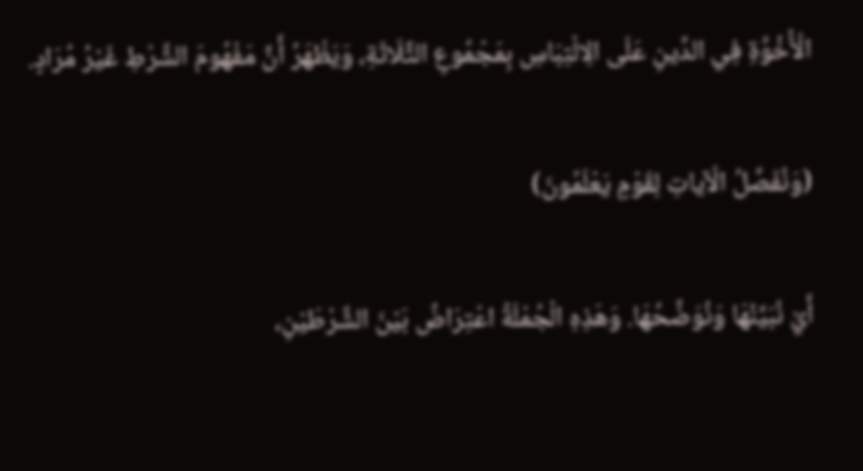الْأُخُوَّةِ فِي الدِّينِ عَلَى الِالْتِبَاسِ بِمَجْمُوعِ الثَّلَاثَةِ، وَيَظْهَرُ أَنَّ مَفْهُومَ الشَّرْطِ غَيْرُ مُرَادٍ.

(وَنُفَصِّلُ الْآياتِ لِقَوْمٍ يَعْلَمُونَ)

أَيْ نُبَيِّنُهَا وَنُوَضِّحُهَا. وَهَذِهِ الْجُمْلَةُ اعْتِرَاضٌ بَيْنَ الشَّرْطَيْنِ،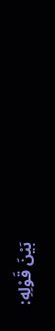بَيْنَ قَوْلِهِ: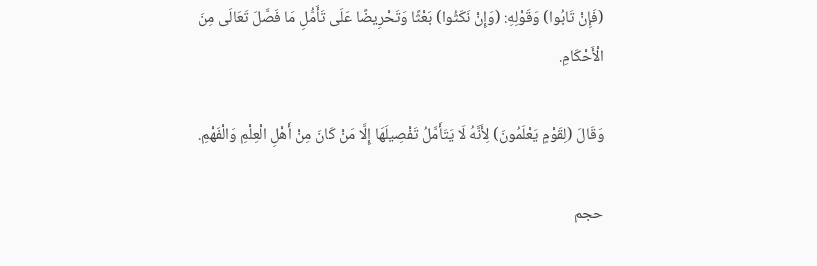(فَإِنْ تَابُوا) وَقَوْلِهِ: (وَإِنْ نَكَثُوا) بَعْثًا وَتَحْرِيضًا عَلَى تَأَمُّلِ مَا فَصَّلَ تَعَالَى مِنَ الْأَحْكَامِ.

وَقَالَ (لِقَوْمٍ يَعْلَمُونَ) لِأَنَّهُ لَا يَتَأَمَّلُ تَفْصِيلَهَا إِلَّا مَنْ كَانَ مِنْ أَهْلِ الْعِلْمِ وَالْفَهْمِ.

حجم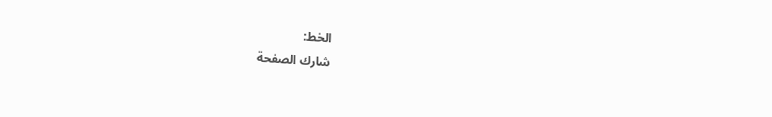الخط:
شارك الصفحة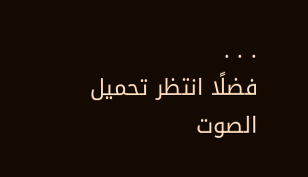. . .
فضلًا انتظر تحميل الصوت